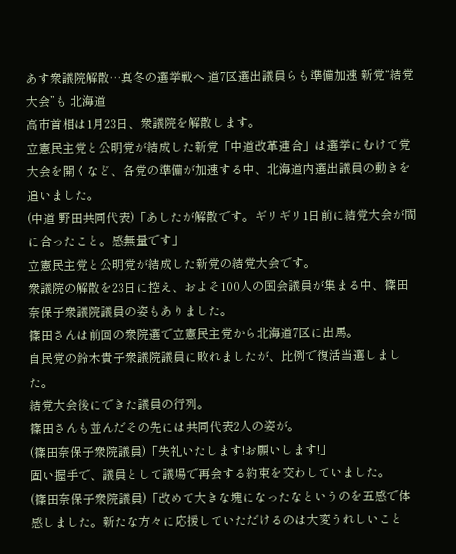あす衆議院解散…真冬の選挙戦へ 道7区選出議員らも準備加速 新党“結党大会”も 北海道
高市首相は1月23日、衆議院を解散します。
立憲民主党と公明党が結成した新党「中道改革連合」は選挙にむけて党大会を開くなど、各党の準備が加速する中、北海道内選出議員の動きを追いました。
(中道 野田共同代表)「あしたが解散です。ギリギリ1日前に結党大会が間に合ったこと。感無量です」
立憲民主党と公明党が結成した新党の結党大会です。
衆議院の解散を23日に控え、およそ100人の国会議員が集まる中、篠田奈保子衆議院議員の姿もありました。
篠田さんは前回の衆院選で立憲民主党から北海道7区に出馬。
自民党の鈴木貴子衆議院議員に敗れましたが、比例で復活当選しました。
結党大会後にできた議員の行列。
篠田さんも並んだその先には共同代表2人の姿が。
(篠田奈保子衆院議員)「失礼いたします!お願いします!」
固い握手で、議員として議場で再会する約束を交わしていました。
(篠田奈保子衆院議員)「改めて大きな塊になったなというのを五感で体感しました。新たな方々に応援していただけるのは大変うれしいこと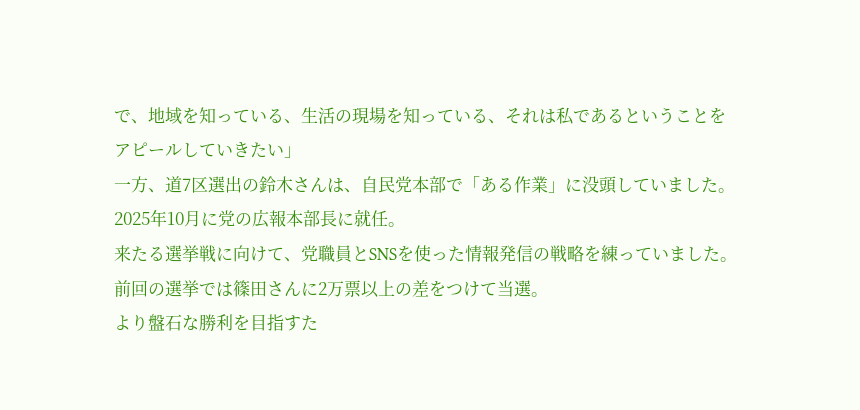で、地域を知っている、生活の現場を知っている、それは私であるということをアピールしていきたい」
一方、道7区選出の鈴木さんは、自民党本部で「ある作業」に没頭していました。
2025年10月に党の広報本部長に就任。
来たる選挙戦に向けて、党職員とSNSを使った情報発信の戦略を練っていました。
前回の選挙では篠田さんに2万票以上の差をつけて当選。
より盤石な勝利を目指すた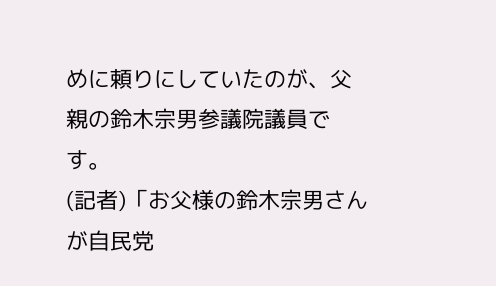めに頼りにしていたのが、父親の鈴木宗男参議院議員です。
(記者)「お父様の鈴木宗男さんが自民党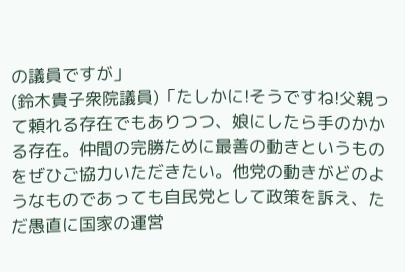の議員ですが」
(鈴木貴子衆院議員)「たしかに!そうですね!父親って頼れる存在でもありつつ、娘にしたら手のかかる存在。仲間の完勝ために最善の動きというものをぜひご協力いただきたい。他党の動きがどのようなものであっても自民党として政策を訴え、ただ愚直に国家の運営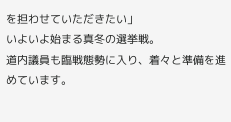を担わせていただきたい」
いよいよ始まる真冬の選挙戦。
道内議員も臨戦態勢に入り、着々と準備を進めています。